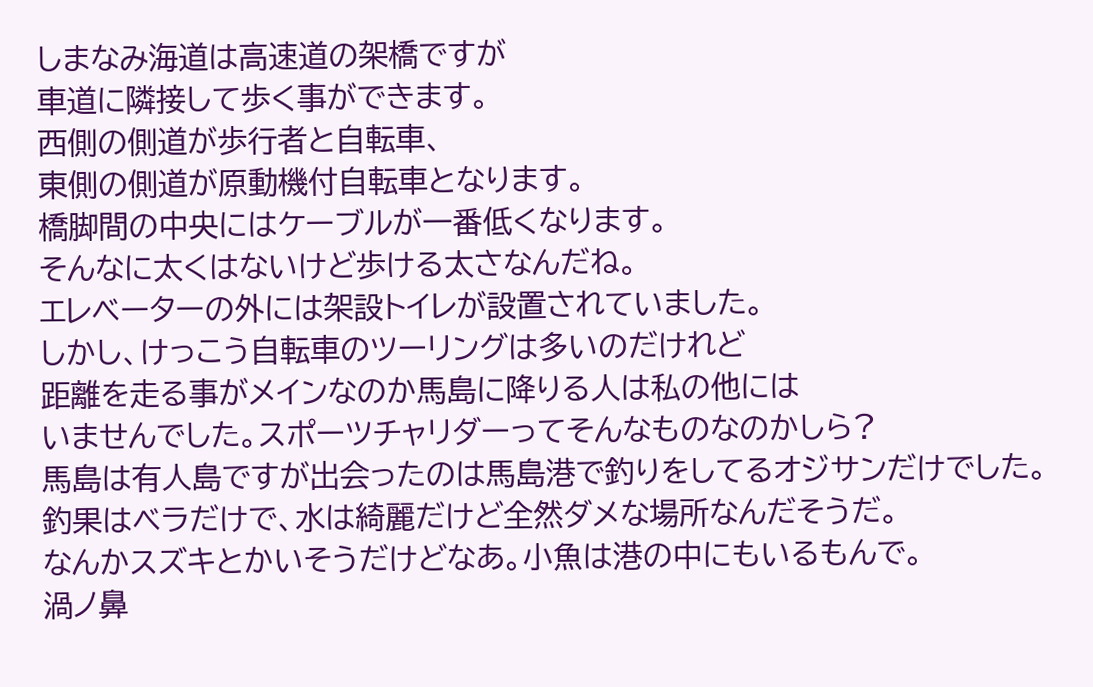しまなみ海道は高速道の架橋ですが
車道に隣接して歩く事ができます。
西側の側道が歩行者と自転車、
東側の側道が原動機付自転車となります。
橋脚間の中央にはケーブルが一番低くなります。
そんなに太くはないけど歩ける太さなんだね。
エレベーターの外には架設トイレが設置されていました。
しかし、けっこう自転車のツーリングは多いのだけれど
距離を走る事がメインなのか馬島に降りる人は私の他には
いませんでした。スポーツチャリダーってそんなものなのかしら?
馬島は有人島ですが出会ったのは馬島港で釣りをしてるオジサンだけでした。
釣果はベラだけで、水は綺麗だけど全然ダメな場所なんだそうだ。
なんかスズキとかいそうだけどなあ。小魚は港の中にもいるもんで。
渦ノ鼻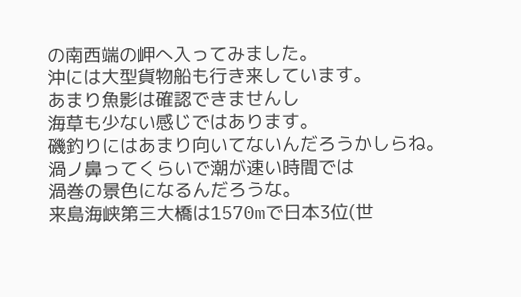の南西端の岬へ入ってみました。
沖には大型貨物船も行き来しています。
あまり魚影は確認できませんし
海草も少ない感じではあります。
磯釣りにはあまり向いてないんだろうかしらね。
渦ノ鼻ってくらいで潮が速い時間では
渦巻の景色になるんだろうな。
来島海峡第三大橋は1570mで日本3位(世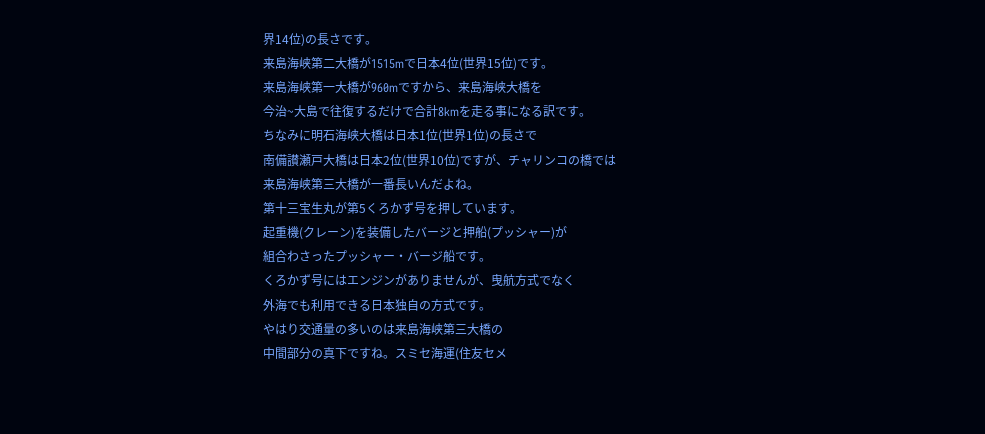界14位)の長さです。
来島海峡第二大橋が1515mで日本4位(世界15位)です。
来島海峡第一大橋が960mですから、来島海峡大橋を
今治~大島で往復するだけで合計8kmを走る事になる訳です。
ちなみに明石海峡大橋は日本1位(世界1位)の長さで
南備讃瀬戸大橋は日本2位(世界10位)ですが、チャリンコの橋では
来島海峡第三大橋が一番長いんだよね。
第十三宝生丸が第5くろかず号を押しています。
起重機(クレーン)を装備したバージと押船(プッシャー)が
組合わさったプッシャー・バージ船です。
くろかず号にはエンジンがありませんが、曳航方式でなく
外海でも利用できる日本独自の方式です。
やはり交通量の多いのは来島海峡第三大橋の
中間部分の真下ですね。スミセ海運(住友セメ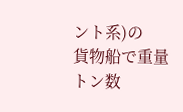ント系)の
貨物船で重量トン数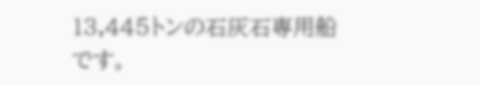13,445トンの石灰石専用船です。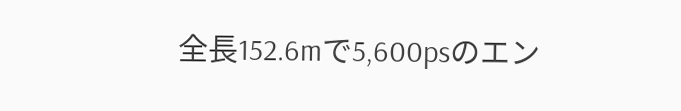全長152.6mで5,600psのエン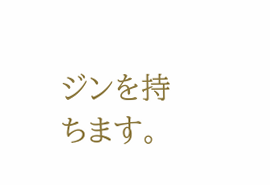ジンを持ちます。